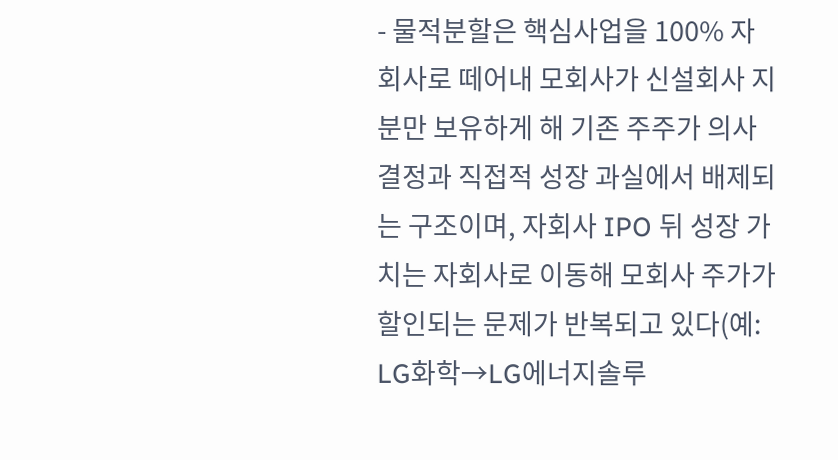- 물적분할은 핵심사업을 100% 자회사로 떼어내 모회사가 신설회사 지분만 보유하게 해 기존 주주가 의사결정과 직접적 성장 과실에서 배제되는 구조이며, 자회사 IPO 뒤 성장 가치는 자회사로 이동해 모회사 주가가 할인되는 문제가 반복되고 있다(예: LG화학→LG에너지솔루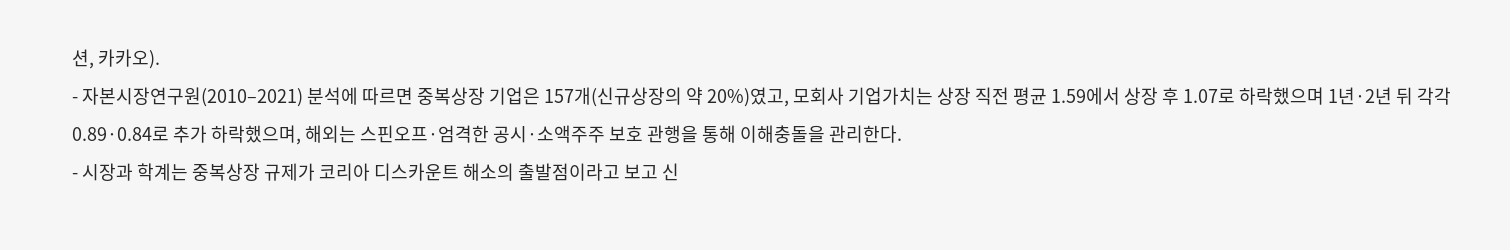션, 카카오).
- 자본시장연구원(2010–2021) 분석에 따르면 중복상장 기업은 157개(신규상장의 약 20%)였고, 모회사 기업가치는 상장 직전 평균 1.59에서 상장 후 1.07로 하락했으며 1년·2년 뒤 각각 0.89·0.84로 추가 하락했으며, 해외는 스핀오프·엄격한 공시·소액주주 보호 관행을 통해 이해충돌을 관리한다.
- 시장과 학계는 중복상장 규제가 코리아 디스카운트 해소의 출발점이라고 보고 신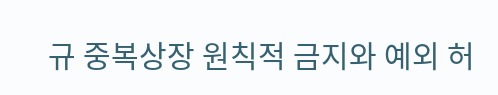규 중복상장 원칙적 금지와 예외 허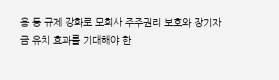용 등 규제 강화로 모회사 주주권리 보호와 장기자금 유치 효과를 기대해야 한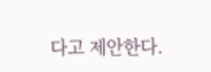다고 제안한다.